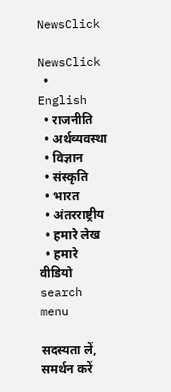NewsClick

NewsClick
  • English
  • राजनीति
  • अर्थव्यवस्था
  • विज्ञान
  • संस्कृति
  • भारत
  • अंतरराष्ट्रीय
  • हमारे लेख
  • हमारे वीडियो
search
menu

सदस्यता लें, समर्थन करें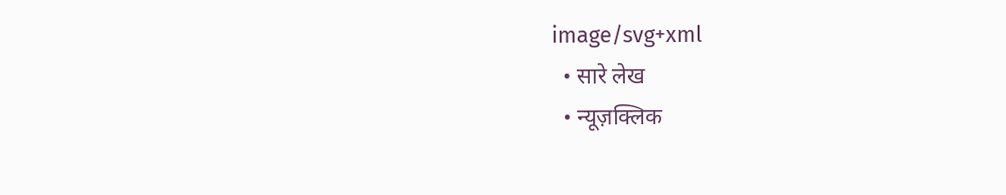image/svg+xml
  • सारे लेख
  • न्यूज़क्लिक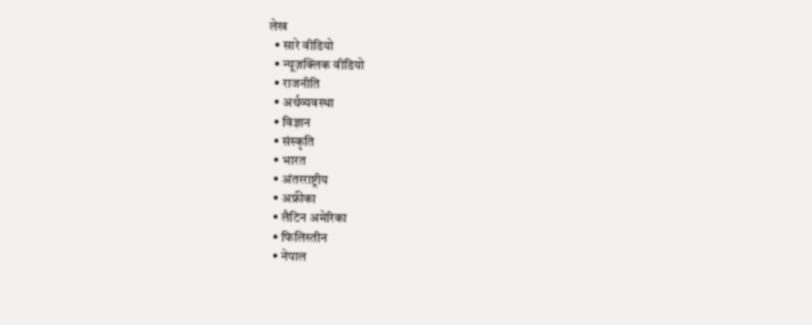लेख
  • सारे वीडियो
  • न्यूज़क्लिक वीडियो
  • राजनीति
  • अर्थव्यवस्था
  • विज्ञान
  • संस्कृति
  • भारत
  • अंतरराष्ट्रीय
  • अफ्रीका
  • लैटिन अमेरिका
  • फिलिस्तीन
  • नेपाल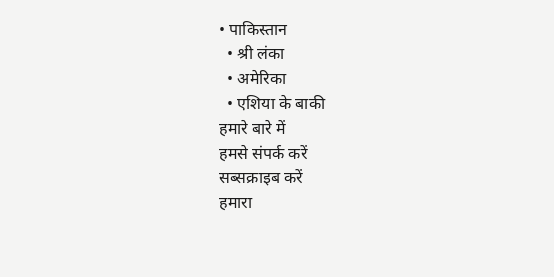• पाकिस्तान
  • श्री लंका
  • अमेरिका
  • एशिया के बाकी
हमारे बारे में
हमसे संपर्क करें
सब्सक्राइब करें
हमारा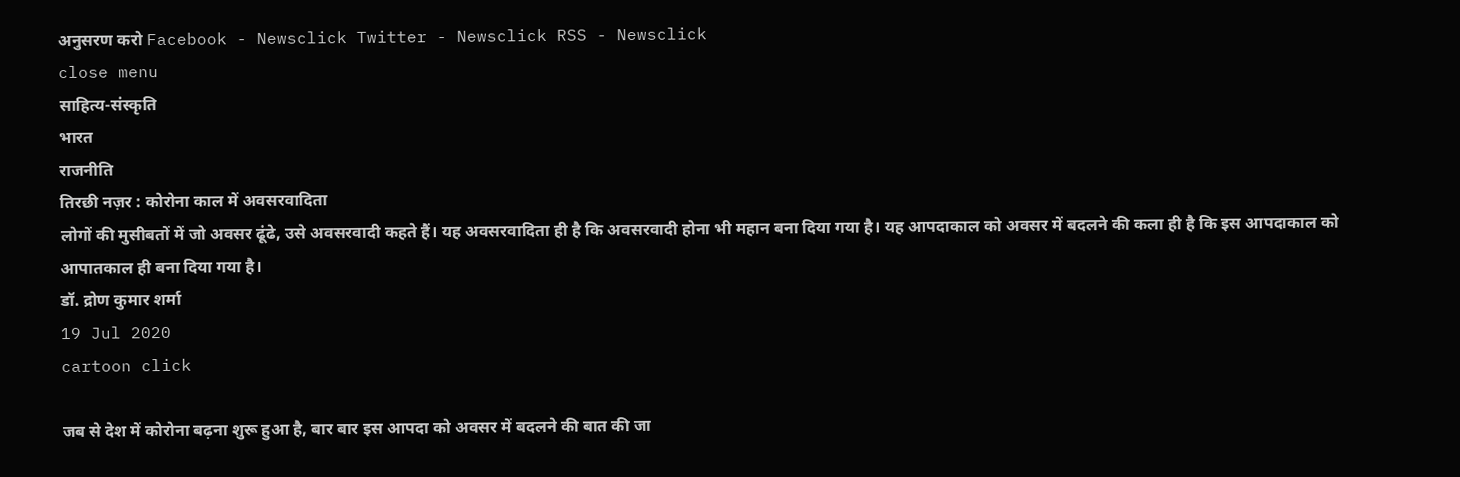अनुसरण करो Facebook - Newsclick Twitter - Newsclick RSS - Newsclick
close menu
साहित्य-संस्कृति
भारत
राजनीति
तिरछी नज़र : कोरोना काल में अवसरवादिता
लोगों की मुसीबतों में जो अवसर ढूंढे, उसे अवसरवादी कहते हैं। यह अवसरवादिता ही है कि अवसरवादी होना भी महान बना दिया गया है। यह आपदाकाल को अवसर में बदलने की कला ही है कि इस आपदाकाल को आपातकाल ही बना दिया गया है।
डॉ. द्रोण कुमार शर्मा
19 Jul 2020
cartoon click

जब से देश में कोरोना बढ़ना शुरू हुआ है, बार बार इस आपदा को अवसर में बदलने की बात की जा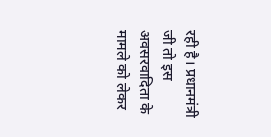रही है। प्रधानमंत्री जी तो इस अवसरवादिता के मामले को लेकर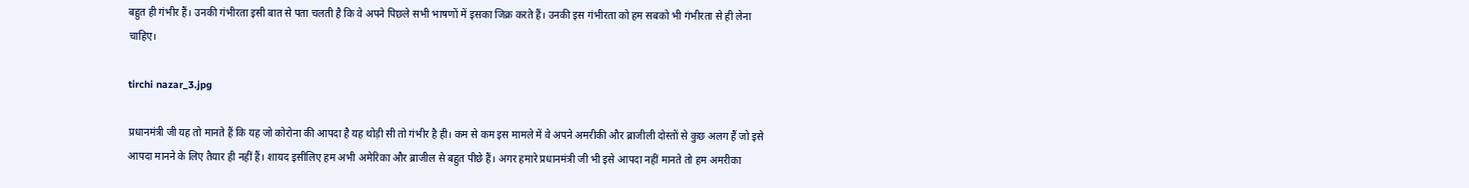बहुत ही गंभीर हैं। उनकी गंभीरता इसी बात से पता चलती है कि वे अपने पिछले सभी भाषणों में इसका जिक्र करते हैं। उनकी इस गंभीरता को हम सबको भी गंभीरता से ही लेना चाहिए।

tirchi nazar_3.jpg

प्रधानमंत्री जी यह तो मानते हैं कि यह जो कोरोना की आपदा है यह थोड़ी सी तो गंभीर है ही। कम से कम इस मामले में वे अपने अमरीकी और ब्राजीली दोस्तों से कुछ अलग हैं जो इसे आपदा मानने के लिए तैयार ही नहीं हैं। शायद इसीलिए हम अभी अमेरिका और ब्राजील से बहुत पीछे हैं। अगर हमारे प्रधानमंत्री जी भी इसे आपदा नहीं मानते तो हम अमरीका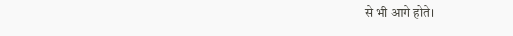से भी आगे होते।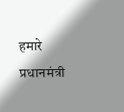हमारे प्रधानमंत्री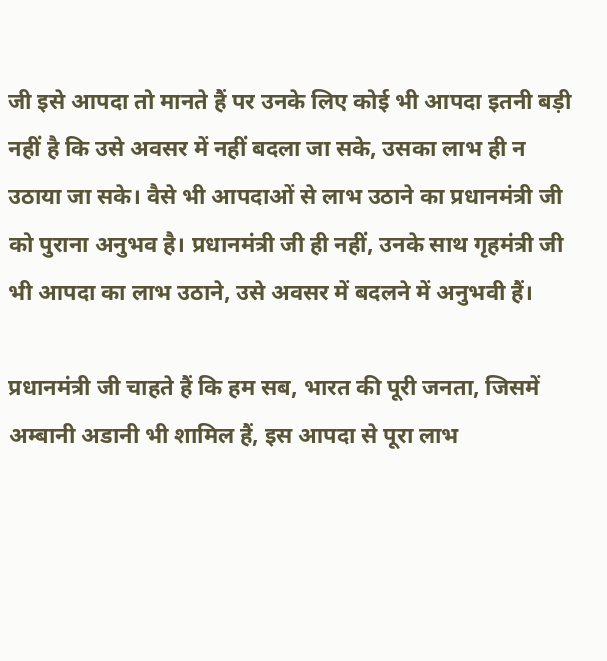जी इसे आपदा तो मानते हैं पर उनके लिए कोई भी आपदा इतनी बड़ी नहीं है कि उसे अवसर में नहीं बदला जा सके, उसका लाभ ही न उठाया जा सके। वैसे भी आपदाओं से लाभ उठाने का प्रधानमंत्री जी को पुराना अनुभव है। प्रधानमंत्री जी ही नहीं, उनके साथ गृहमंत्री जी भी आपदा का लाभ उठाने, उसे अवसर में बदलने में अनुभवी हैं।

प्रधानमंत्री जी चाहते हैं कि हम सब, भारत की पूरी जनता, जिसमें अम्बानी अडानी भी शामिल हैं, इस आपदा से पूरा लाभ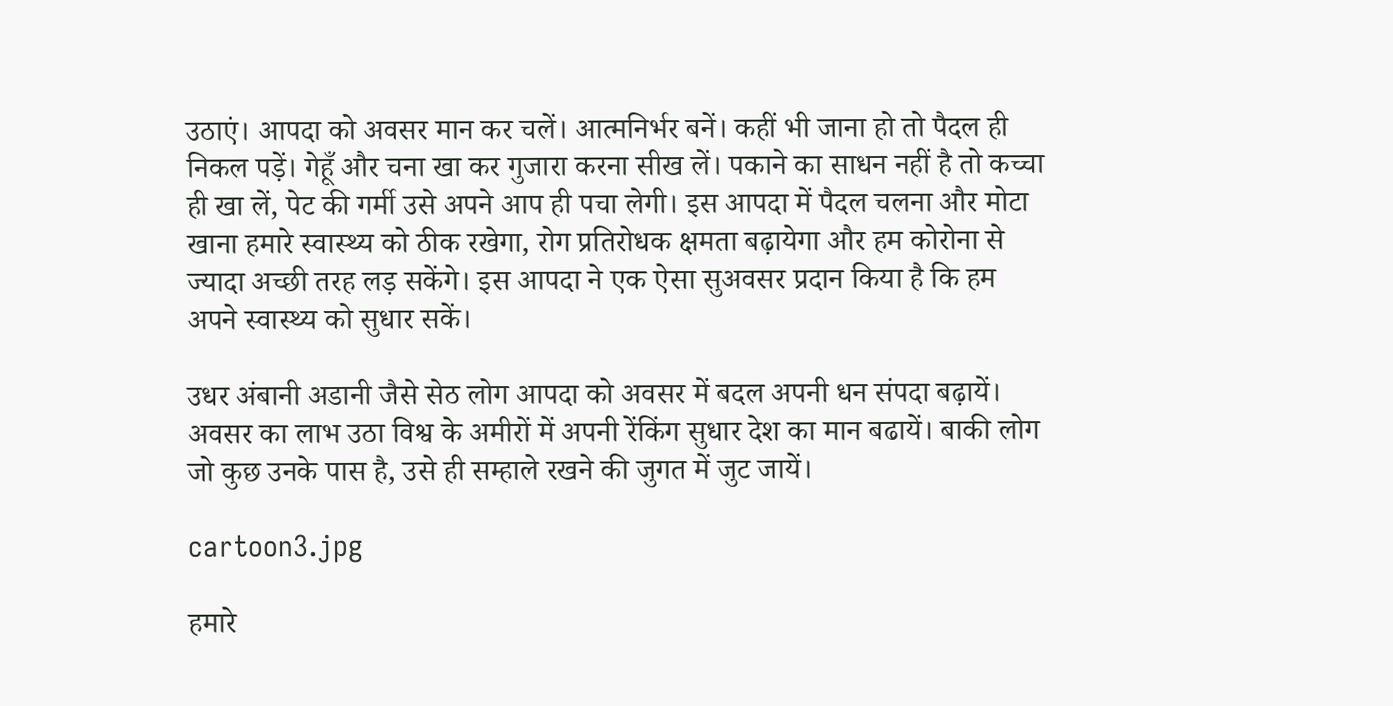उठाएं। आपदा को अवसर मान कर चलें। आत्मनिर्भर बनें। कहीं भी जाना हो तो पैदल ही निकल पड़ें। गेहूँ और चना खा कर गुजारा करना सीख लें। पकाने का साधन नहीं है तो कच्चा ही खा लें, पेट की गर्मी उसे अपने आप ही पचा लेगी। इस आपदा में पैदल चलना और मोटा खाना हमारे स्वास्थ्य को ठीक रखेगा, रोग प्रतिरोधक क्षमता बढ़ायेगा और हम कोरोना से ज्यादा अच्छी तरह लड़ सकेंगे। इस आपदा ने एक ऐसा सुअवसर प्रदान किया है कि हम अपने स्वास्थ्य को सुधार सकें।

उधर अंबानी अडानी जैसे सेठ लोग आपदा को अवसर में बदल अपनी धन संपदा बढ़ायें। अवसर का लाभ उठा विश्व के अमीरों में अपनी रेंकिंग सुधार देश का मान बढायें। बाकी लोग जो कुछ उनके पास है, उसे ही सम्हाले रखने की जुगत में जुट जायें।

cartoon3.jpg

हमारे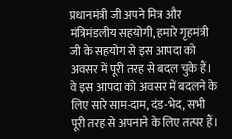प्रधानमंत्री जी अपने मित्र और मंत्रिमंडलीय सहयोगी, हमारे गृहमंत्री जी के सहयोग से इस आपदा को अवसर में पूरी तरह से बदल चुके हैं। वे इस आपदा को अवसर में बदलने के लिए सारे साम-दाम, दंड-भेद, सभी पूरी तरह से अपनाने के लिए तत्पर हैं।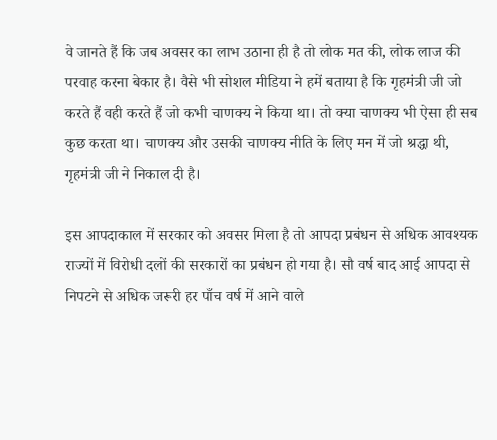वे जानते हैं कि जब अवसर का लाभ उठाना ही है तो लोक मत की, लोक लाज की परवाह करना बेकार है। वैसे भी सोशल मीडिया ने हमें बताया है कि गृहमंत्री जी जो करते हैं वही करते हैं जो कभी चाणक्य ने किया था। तो क्या चाणक्य भी ऐसा ही सब कुछ करता था। चाणक्य और उसकी चाणक्य नीति के लिए मन में जो श्रद्धा थी, गृहमंत्री जी ने निकाल दी है।

इस आपदाकाल में सरकार को अवसर मिला है तो आपदा प्रबंधन से अधिक आवश्यक राज्यों में विरोधी दलों की सरकारों का प्रबंधन हो गया है। सौ वर्ष बाद आई आपदा से निपटने से अधिक जरूरी हर पाँच वर्ष में आने वाले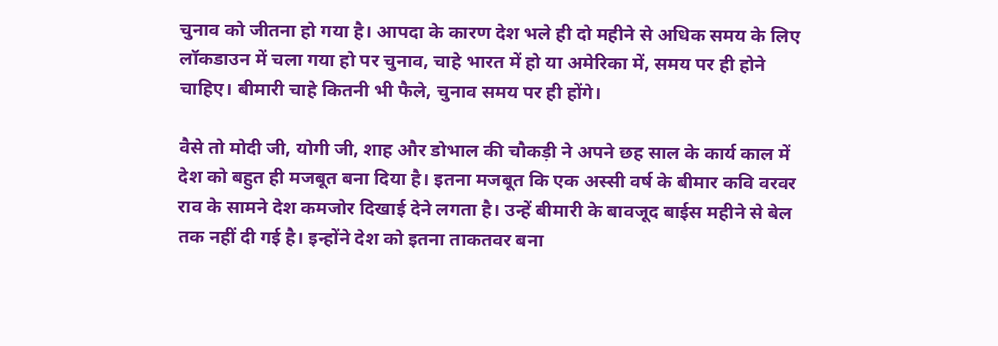चुनाव को जीतना हो गया है। आपदा के कारण देश भले ही दो महीने से अधिक समय के लिए लॉकडाउन में चला गया हो पर चुनाव, चाहे भारत में हो या अमेरिका में, समय पर ही होने चाहिए। बीमारी चाहे कितनी भी फैले, चुनाव समय पर ही होंगे।

वैसे तो मोदी जी, योगी जी, शाह और डोभाल की चौकड़ी ने अपने छह साल के कार्य काल में देश को बहुत ही मजबूत बना दिया है। इतना मजबूत कि एक अस्सी वर्ष के बीमार कवि वरवर राव के सामने देश कमजोर दिखाई देने लगता है। उन्हें बीमारी के बावजूद बाईस महीने से बेल तक नहीं दी गई है। इन्होंने देश को इतना ताकतवर बना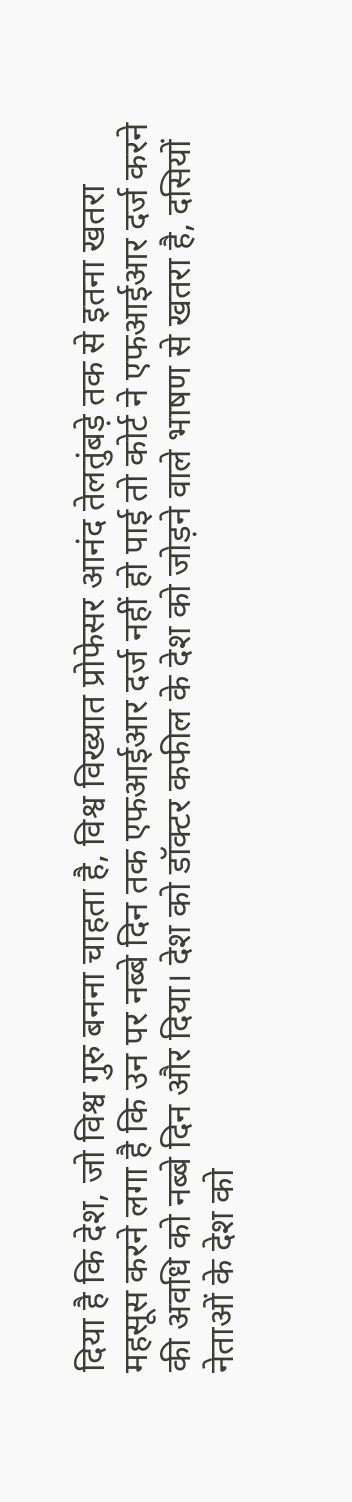दिया है कि देश, जो विश्व गुरु बनना चाहता है, विश्व विख्यात प्रोफेसर आनंद तेलतुंबड़े तक से इतना खतरा महसूस करने लगा है कि उन पर नब्बे दिन तक एफआईआर दर्ज नहीं हो पाई तो कोर्ट ने एफआईआर दर्ज करने की अवधि को नब्बे दिन और दिया। देश को डॉक्टर कफील के देश को जोड़ने वाले भाषण से खतरा है, दसियों नेताओं के देश को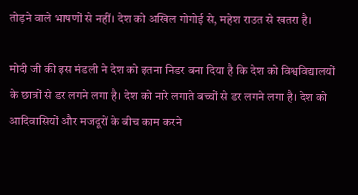तोड़ने वाले भाषणों से नहीं। देश को अखिल गोगोई से, महेश राउत से खतरा है।

मोदी जी की इस मंडली ने देश को इतना निडर बना दिया है कि देश को विश्वविद्यालयों के छात्रों से डर लगने लगा है। देश को नारे लगाते बच्चों से डर लगने लगा है। देश को आदिवासियों और मजदूरों के बीच काम करने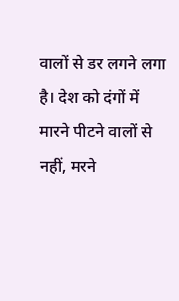वालों से डर लगने लगा है। देश को दंगों में मारने पीटने वालों से नहीं, मरने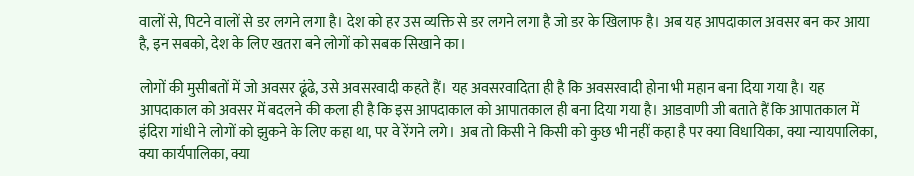वालों से, पिटने वालों से डर लगने लगा है। देश को हर उस व्यक्ति से डर लगने लगा है जो डर के खिलाफ है। अब यह आपदाकाल अवसर बन कर आया है, इन सबको, देश के लिए खतरा बने लोगों को सबक सिखाने का।

लोगों की मुसीबतों में जो अवसर ढूंढे, उसे अवसरवादी कहते हैं। यह अवसरवादिता ही है कि अवसरवादी होना भी महान बना दिया गया है। यह आपदाकाल को अवसर में बदलने की कला ही है कि इस आपदाकाल को आपातकाल ही बना दिया गया है। आडवाणी जी बताते हैं कि आपातकाल में इंदिरा गांधी ने लोगों को झुकने के लिए कहा था, पर वे रेंगने लगे। अब तो किसी ने किसी को कुछ भी नहीं कहा है पर क्या विधायिका, क्या न्यायपालिका, क्या कार्यपालिका, क्या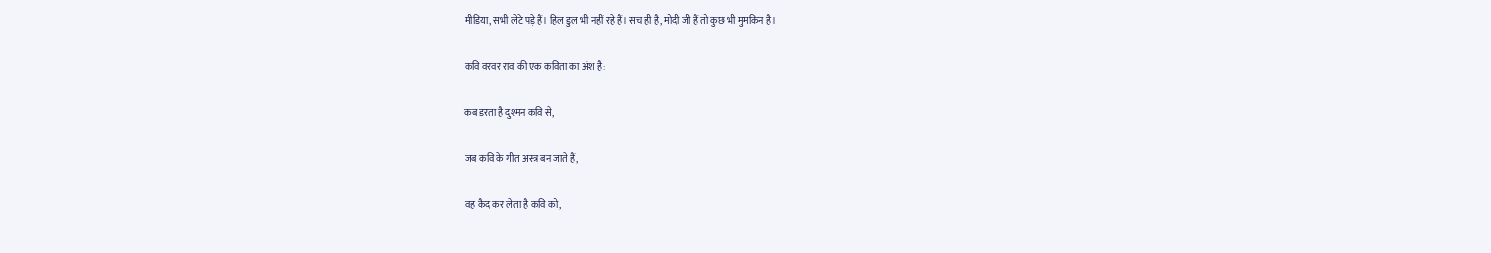मीडिया, सभी लेटे पड़े हैं। हिल डुल भी नहीं रहे हैं। सच ही है, मोदी जी हैं तो कुछ भी मुमकिन है।

कवि वरवर राव की एक कविता का अंश है:

कब डरता है दुश्मन कवि से,

जब कवि के गीत अस्त्र बन जाते हैं,

वह कैद कर लेता है कवि को,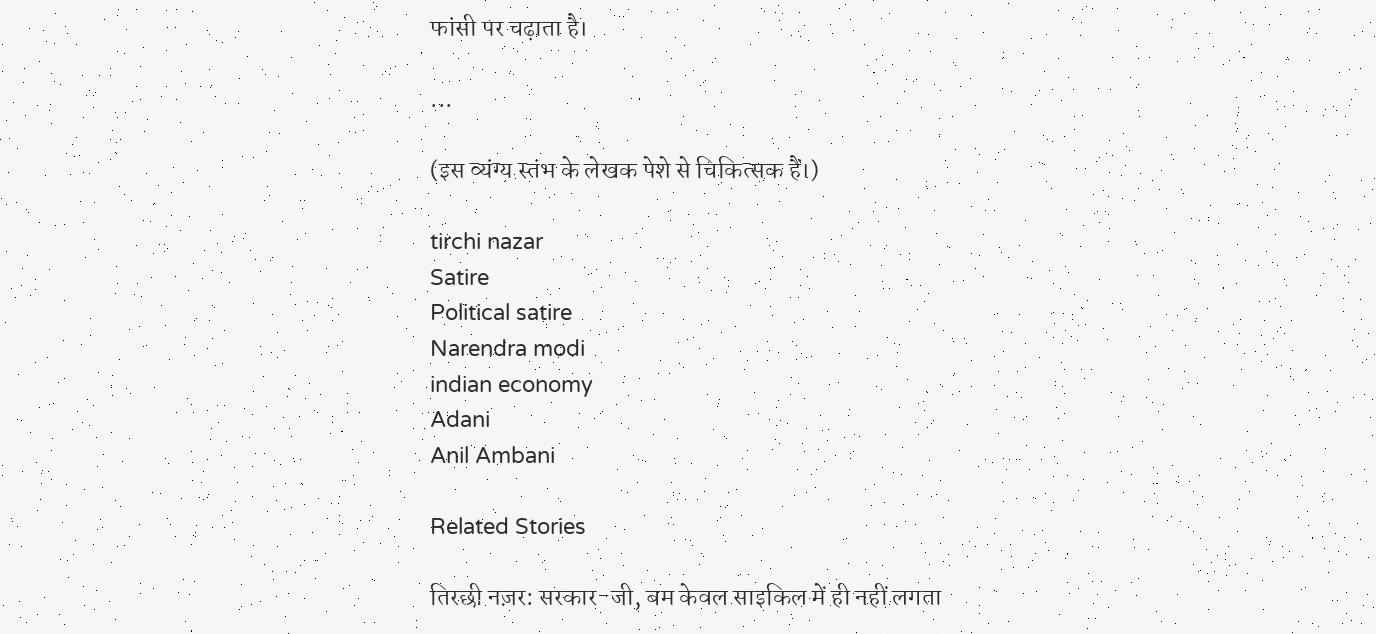फांसी पर चढ़ाता है।

...

(इस व्यंग्य स्तंभ के लेखक पेशे से चिकित्सक हैं।)

tirchi nazar
Satire
Political satire
Narendra modi
indian economy
Adani
Anil Ambani

Related Stories

तिरछी नज़र: सरकार-जी, बम केवल साइकिल में ही नहीं लगता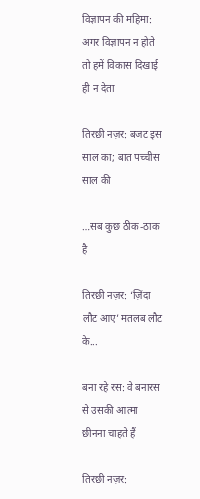विज्ञापन की महिमा: अगर विज्ञापन न होते तो हमें विकास दिखाई ही न देता

तिरछी नज़र: बजट इस साल का; बात पच्चीस साल की

…सब कुछ ठीक-ठाक है

तिरछी नज़र: ‘ज़िंदा लौट आए’ मतलब लौट के...

बना रहे रस: वे बनारस से उसकी आत्मा छीनना चाहते हैं

तिरछी नज़र: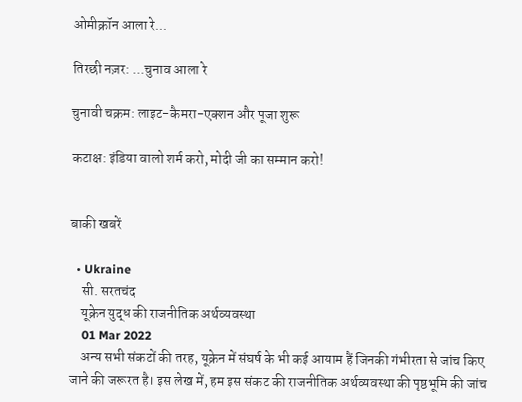ओमीक्रॉन आला रे...

तिरछी नज़र: ...चुनाव आला रे

चुनावी चक्रम: लाइट-कैमरा-एक्शन और पूजा शुरू

कटाक्ष: इंडिया वालो शर्म करो, मोदी जी का सम्मान करो!


बाकी खबरें

  • Ukraine
    सी. सरतचंद
    यूक्रेन युद्ध की राजनीतिक अर्थव्यवस्था
    01 Mar 2022
    अन्य सभी संकटों की तरह, यूक्रेन में संघर्ष के भी कई आयाम हैं जिनकी गंभीरता से जांच किए जाने की जरूरत है। इस लेख में, हम इस संकट की राजनीतिक अर्थव्यवस्था की पृष्ठभूमि की जांच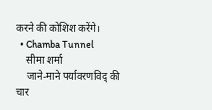करने की कोशिश करेंगे।
  • Chamba Tunnel
    सीमा शर्मा
    जाने-माने पर्यावरणविद् की चार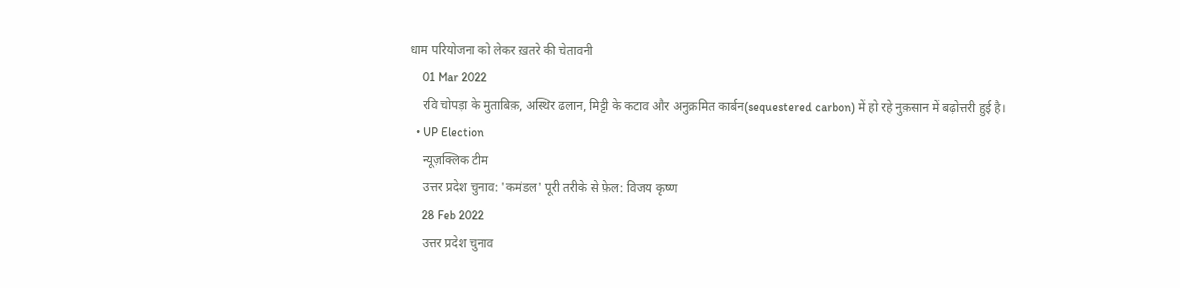धाम परियोजना को लेकर ख़तरे की चेतावनी
    01 Mar 2022
    रवि चोपड़ा के मुताबिक़, अस्थिर ढलान, मिट्टी के कटाव और अनुक्रमित कार्बन(sequestered carbon) में हो रहे नुक़सान में बढ़ोत्तरी हुई है।
  • UP Election
    न्यूज़क्लिक टीम
    उत्तर प्रदेश चुनाव: 'कमंडल' पूरी तरीके से फ़ेल: विजय कृष्ण
    28 Feb 2022
    उत्तर प्रदेश चुनाव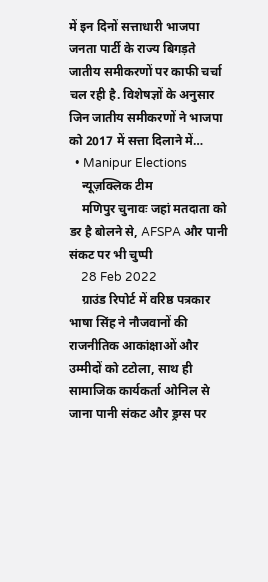में इन दिनों सत्ताधारी भाजपा जनता पार्टी के राज्य बिगड़ते जातीय समीकरणों पर काफी चर्चा चल रही है. विशेषज्ञों के अनुसार जिन जातीय समीकरणों ने भाजपा को 2017 में सत्ता दिलाने में…
  • Manipur Elections
    न्यूज़क्लिक टीम
    मणिपुर चुनावः जहां मतदाता को डर है बोलने से, AFSPA और पानी संकट पर भी चुप्पी
    28 Feb 2022
    ग्राउंड रिपोर्ट में वरिष्ठ पत्रकार भाषा सिंह ने नौजवानों की राजनीतिक आकांक्षाओं और उम्मीदों को टटोला, साथ ही सामाजिक कार्यकर्ता ओनिल से जाना पानी संकट और ड्रग्स पर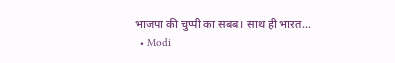भाजपा की चुप्पी का सबब। साथ ही भारत…
  • Modi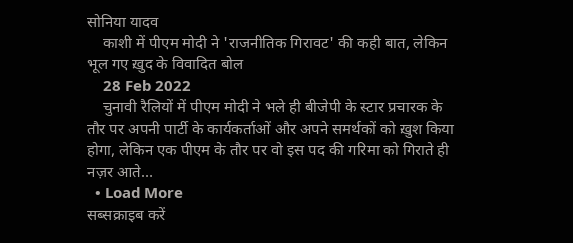सोनिया यादव
    काशी में पीएम मोदी ने 'राजनीतिक गिरावट' की कही बात, लेकिन भूल गए ख़ुद के विवादित बोल
    28 Feb 2022
    चुनावी रैलियों में पीएम मोदी ने भले ही बीजेपी के स्टार प्रचारक के तौर पर अपनी पार्टी के कार्यकर्ताओं और अपने समर्थकों को ख़ुश किया होगा, लेकिन एक पीएम के तौर पर वो इस पद की गरिमा को गिराते ही नज़र आते…
  • Load More
सब्सक्राइब करें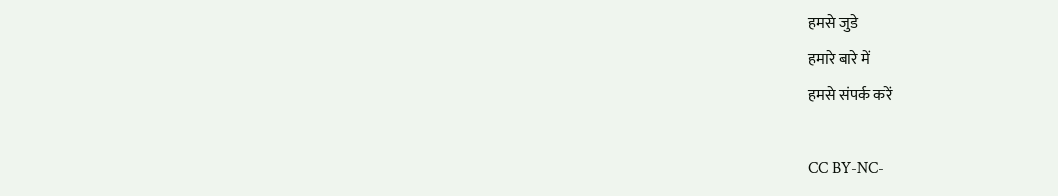हमसे जुडे
हमारे बारे में
हमसे संपर्क करें

CC BY-NC-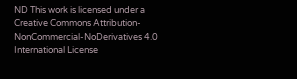ND This work is licensed under a Creative Commons Attribution-NonCommercial-NoDerivatives 4.0 International License